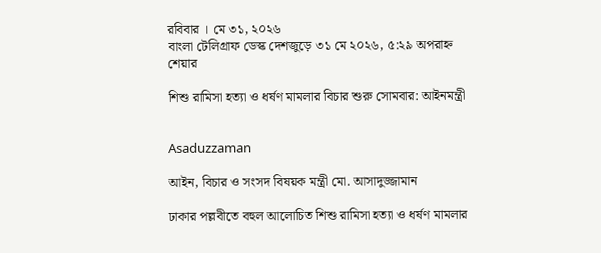রবিবার । মে ৩১, ২০২৬
বাংলা টেলিগ্রাফ ডেস্ক দেশজুড়ে ৩১ মে ২০২৬, ৫:২৯ অপরাহ্ন
শেয়ার

শিশু রামিসা হত্যা ও ধর্ষণ মামলার বিচার শুরু সোমবার: আইনমন্ত্রী


Asaduzzaman

আইন, বিচার ও সংসদ বিষয়ক মন্ত্রী মো. আসাদুজ্জামান

ঢাকার পল্লবীতে বহুল আলোচিত শিশু রামিসা হত্যা ও ধর্ষণ মামলার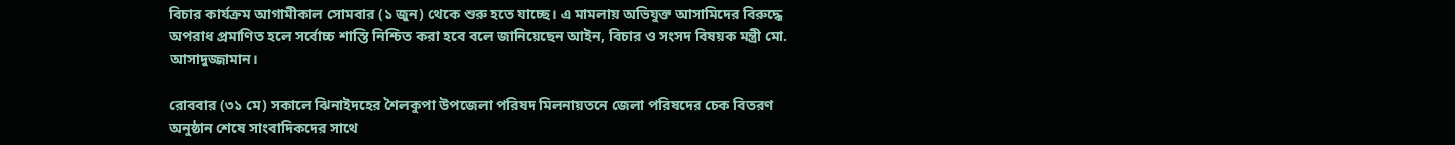বিচার কার্যক্রম আগামীকাল সোমবার (১ জুন) থেকে শুরু হতে যাচ্ছে। এ মামলায় অভিযুক্ত আসামিদের বিরুদ্ধে অপরাধ প্রমাণিত হলে সর্বোচ্চ শাস্তি নিশ্চিত করা হবে বলে জানিয়েছেন আইন, বিচার ও সংসদ বিষয়ক মন্ত্রী মো. আসাদুজ্জামান।

রোববার (৩১ মে) সকালে ঝিনাইদহের শৈলকুপা উপজেলা পরিষদ মিলনায়তনে জেলা পরিষদের চেক বিতরণ অনুষ্ঠান শেষে সাংবাদিকদের সাথে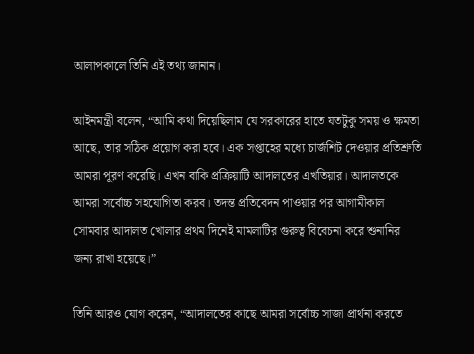আলাপকালে তিনি এই তথ্য জানান।

আইনমন্ত্রী বলেন, “আমি কথা দিয়েছিলাম যে সরকারের হাতে যতটুকু সময় ও ক্ষমতা আছে, তার সঠিক প্রয়োগ করা হবে। এক সপ্তাহের মধ্যে চার্জশিট দেওয়ার প্রতিশ্রুতি আমরা পূরণ করেছি। এখন বাকি প্রক্রিয়াটি আদালতের এখতিয়ার। আদালতকে আমরা সর্বোচ্চ সহযোগিতা করব। তদন্ত প্রতিবেদন পাওয়ার পর আগামীকাল সোমবার আদালত খোলার প্রথম দিনেই মামলাটির গুরুত্ব বিবেচনা করে শুনানির জন্য রাখা হয়েছে।”

তিনি আরও যোগ করেন, “আদালতের কাছে আমরা সর্বোচ্চ সাজা প্রার্থনা করতে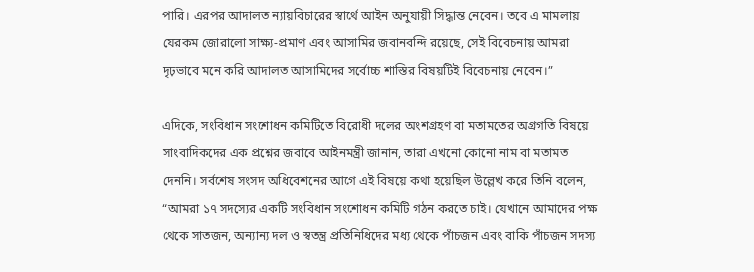পারি। এরপর আদালত ন্যায়বিচারের স্বার্থে আইন অনুযায়ী সিদ্ধান্ত নেবেন। তবে এ মামলায় যেরকম জোরালো সাক্ষ্য-প্রমাণ এবং আসামির জবানবন্দি রয়েছে, সেই বিবেচনায় আমরা দৃঢ়ভাবে মনে করি আদালত আসামিদের সর্বোচ্চ শাস্তির বিষয়টিই বিবেচনায় নেবেন।”

এদিকে, সংবিধান সংশোধন কমিটিতে বিরোধী দলের অংশগ্রহণ বা মতামতের অগ্রগতি বিষয়ে সাংবাদিকদের এক প্রশ্নের জবাবে আইনমন্ত্রী জানান, তারা এখনো কোনো নাম বা মতামত দেননি। সর্বশেষ সংসদ অধিবেশনের আগে এই বিষয়ে কথা হয়েছিল উল্লেখ করে তিনি বলেন, “আমরা ১৭ সদস্যের একটি সংবিধান সংশোধন কমিটি গঠন করতে চাই। যেখানে আমাদের পক্ষ থেকে সাতজন, অন্যান্য দল ও স্বতন্ত্র প্রতিনিধিদের মধ্য থেকে পাঁচজন এবং বাকি পাঁচজন সদস্য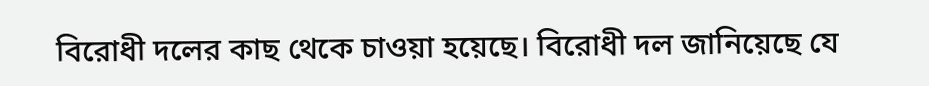বিরোধী দলের কাছ থেকে চাওয়া হয়েছে। বিরোধী দল জানিয়েছে যে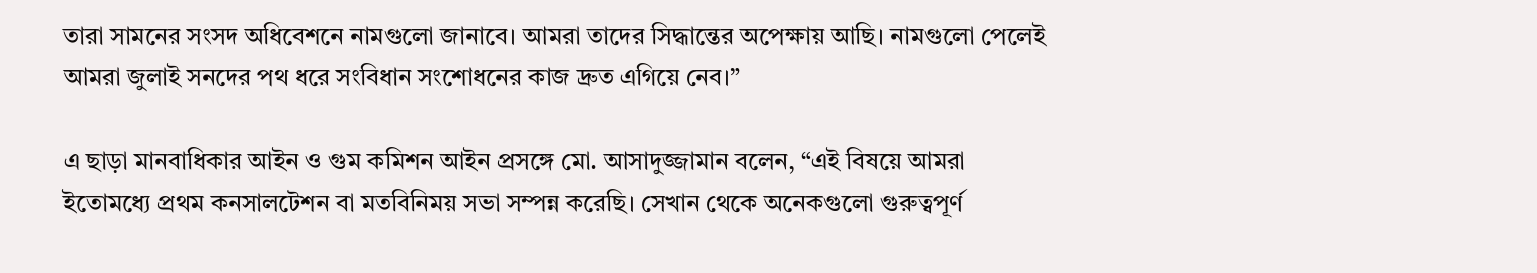তারা সামনের সংসদ অধিবেশনে নামগুলো জানাবে। আমরা তাদের সিদ্ধান্তের অপেক্ষায় আছি। নামগুলো পেলেই আমরা জুলাই সনদের পথ ধরে সংবিধান সংশোধনের কাজ দ্রুত এগিয়ে নেব।”

এ ছাড়া মানবাধিকার আইন ও গুম কমিশন আইন প্রসঙ্গে মো. আসাদুজ্জামান বলেন, “এই বিষয়ে আমরা ইতোমধ্যে প্রথম কনসালটেশন বা মতবিনিময় সভা সম্পন্ন করেছি। সেখান থেকে অনেকগুলো গুরুত্বপূর্ণ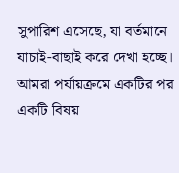সুপারিশ এসেছে, যা বর্তমানে যাচাই-বাছাই করে দেখা হচ্ছে। আমরা পর্যায়ক্রমে একটির পর একটি বিষয়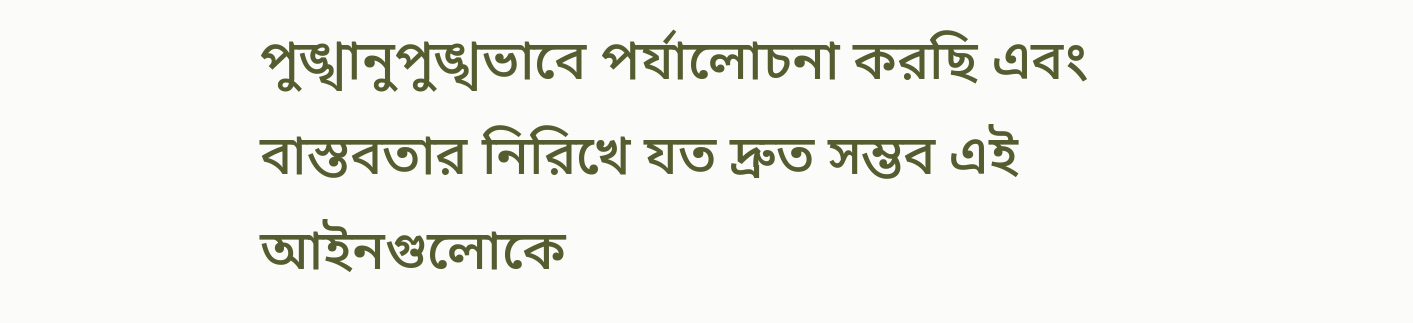পুঙ্খানুপুঙ্খভাবে পর্যালোচনা করছি এবং বাস্তবতার নিরিখে যত দ্রুত সম্ভব এই আইনগুলোকে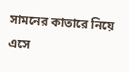সামনের কাতারে নিয়ে এসে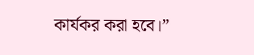কার্যকর করা হবে।”